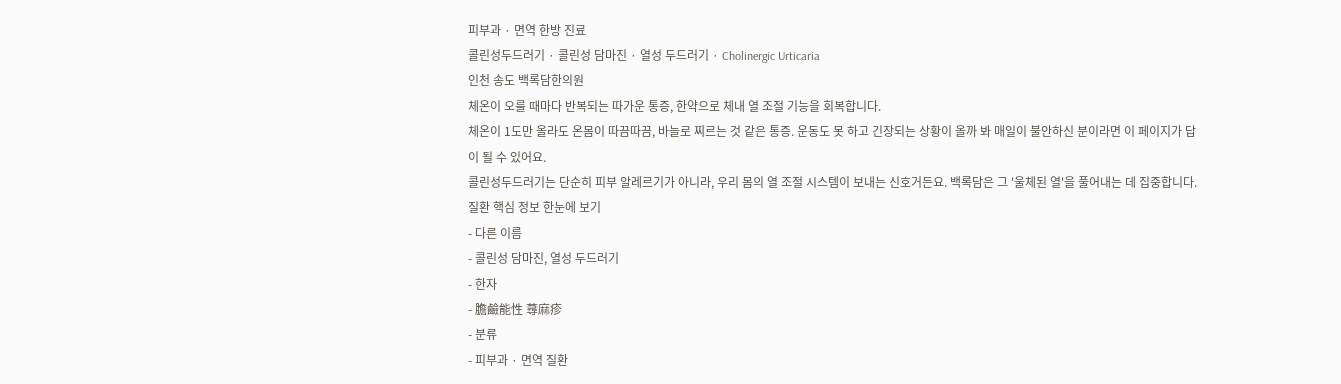피부과 · 면역 한방 진료
콜린성두드러기 · 콜린성 담마진 · 열성 두드러기 · Cholinergic Urticaria
인천 송도 백록담한의원
체온이 오를 때마다 반복되는 따가운 통증, 한약으로 체내 열 조절 기능을 회복합니다.
체온이 1도만 올라도 온몸이 따끔따끔, 바늘로 찌르는 것 같은 통증. 운동도 못 하고 긴장되는 상황이 올까 봐 매일이 불안하신 분이라면 이 페이지가 답이 될 수 있어요.
콜린성두드러기는 단순히 피부 알레르기가 아니라, 우리 몸의 열 조절 시스템이 보내는 신호거든요. 백록담은 그 '울체된 열'을 풀어내는 데 집중합니다.
질환 핵심 정보 한눈에 보기
- 다른 이름
- 콜린성 담마진, 열성 두드러기
- 한자
- 膽鹼能性 蕁麻疹
- 분류
- 피부과 · 면역 질환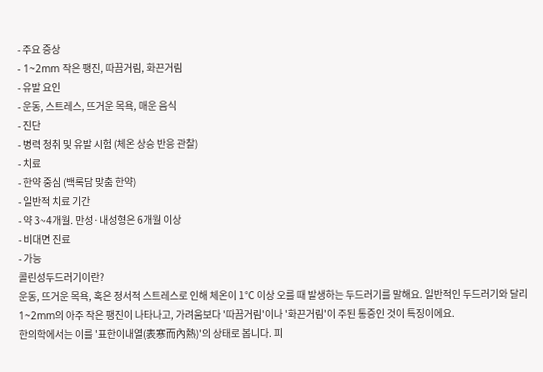- 주요 증상
- 1~2mm 작은 팽진, 따끔거림, 화끈거림
- 유발 요인
- 운동, 스트레스, 뜨거운 목욕, 매운 음식
- 진단
- 병력 청취 및 유발 시험 (체온 상승 반응 관찰)
- 치료
- 한약 중심 (백록담 맞춤 한약)
- 일반적 치료 기간
- 약 3~4개월. 만성·내성형은 6개월 이상
- 비대면 진료
- 가능
콜린성두드러기이란?
운동, 뜨거운 목욕, 혹은 정서적 스트레스로 인해 체온이 1℃ 이상 오를 때 발생하는 두드러기를 말해요. 일반적인 두드러기와 달리 1~2mm의 아주 작은 팽진이 나타나고, 가려움보다 '따끔거림'이나 '화끈거림'이 주된 통증인 것이 특징이에요.
한의학에서는 이를 '표한이내열(表寒而內熱)'의 상태로 봅니다. 피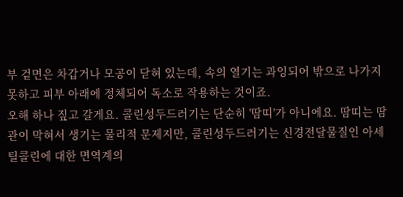부 겉면은 차갑거나 모공이 닫혀 있는데, 속의 열기는 과잉되어 밖으로 나가지 못하고 피부 아래에 정체되어 독소로 작용하는 것이죠.
오해 하나 짚고 갈게요. 콜린성두드러기는 단순히 '땀띠'가 아니에요. 땀띠는 땀관이 막혀서 생기는 물리적 문제지만, 콜린성두드러기는 신경전달물질인 아세틸콜린에 대한 면역계의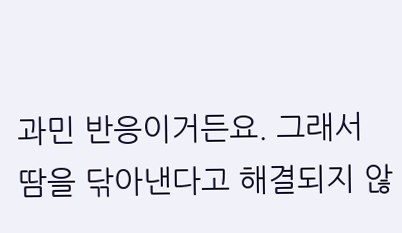과민 반응이거든요. 그래서 땀을 닦아낸다고 해결되지 않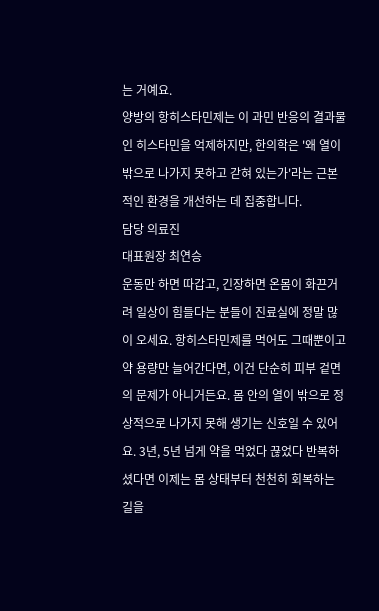는 거예요.
양방의 항히스타민제는 이 과민 반응의 결과물인 히스타민을 억제하지만, 한의학은 '왜 열이 밖으로 나가지 못하고 갇혀 있는가'라는 근본적인 환경을 개선하는 데 집중합니다.
담당 의료진
대표원장 최연승
운동만 하면 따갑고, 긴장하면 온몸이 화끈거려 일상이 힘들다는 분들이 진료실에 정말 많이 오세요. 항히스타민제를 먹어도 그때뿐이고 약 용량만 늘어간다면, 이건 단순히 피부 겉면의 문제가 아니거든요. 몸 안의 열이 밖으로 정상적으로 나가지 못해 생기는 신호일 수 있어요. 3년, 5년 넘게 약을 먹었다 끊었다 반복하셨다면 이제는 몸 상태부터 천천히 회복하는 길을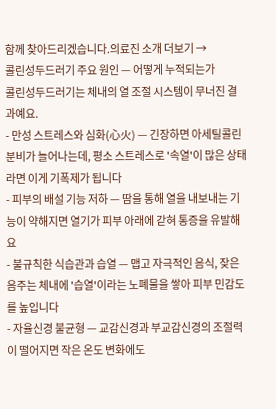함께 찾아드리겠습니다.의료진 소개 더보기 →
콜린성두드러기 주요 원인 — 어떻게 누적되는가
콜린성두드러기는 체내의 열 조절 시스템이 무너진 결과예요.
- 만성 스트레스와 심화(心火) — 긴장하면 아세틸콜린 분비가 늘어나는데, 평소 스트레스로 '속열'이 많은 상태라면 이게 기폭제가 됩니다
- 피부의 배설 기능 저하 — 땀을 통해 열을 내보내는 기능이 약해지면 열기가 피부 아래에 갇혀 통증을 유발해요
- 불규칙한 식습관과 습열 — 맵고 자극적인 음식, 잦은 음주는 체내에 '습열'이라는 노폐물을 쌓아 피부 민감도를 높입니다
- 자율신경 불균형 — 교감신경과 부교감신경의 조절력이 떨어지면 작은 온도 변화에도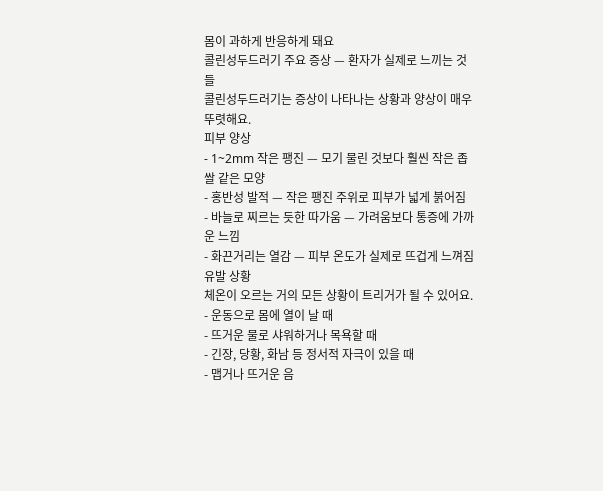몸이 과하게 반응하게 돼요
콜린성두드러기 주요 증상 — 환자가 실제로 느끼는 것들
콜린성두드러기는 증상이 나타나는 상황과 양상이 매우 뚜렷해요.
피부 양상
- 1~2mm 작은 팽진 — 모기 물린 것보다 훨씬 작은 좁쌀 같은 모양
- 홍반성 발적 — 작은 팽진 주위로 피부가 넓게 붉어짐
- 바늘로 찌르는 듯한 따가움 — 가려움보다 통증에 가까운 느낌
- 화끈거리는 열감 — 피부 온도가 실제로 뜨겁게 느껴짐
유발 상황
체온이 오르는 거의 모든 상황이 트리거가 될 수 있어요.
- 운동으로 몸에 열이 날 때
- 뜨거운 물로 샤워하거나 목욕할 때
- 긴장, 당황, 화남 등 정서적 자극이 있을 때
- 맵거나 뜨거운 음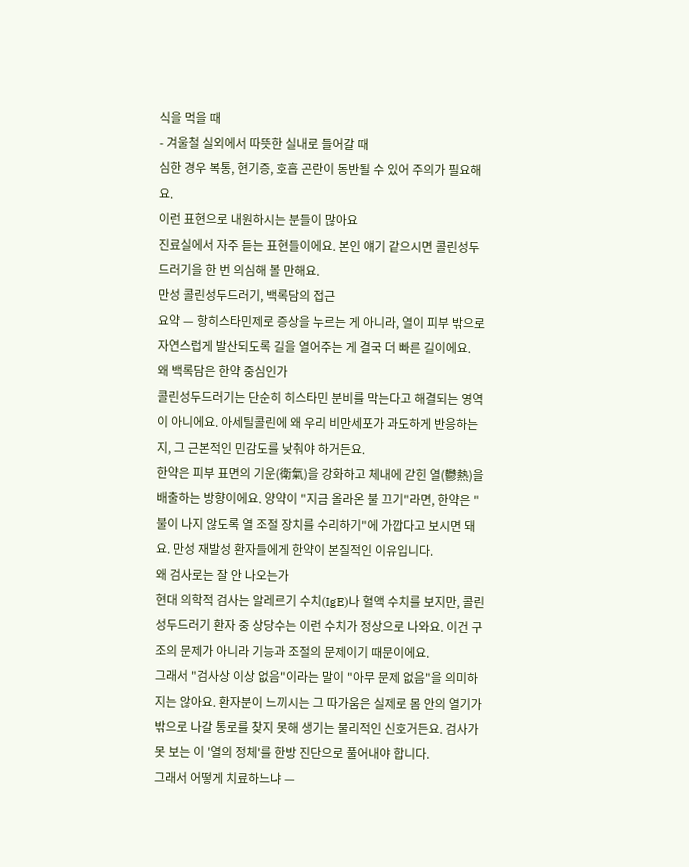식을 먹을 때
- 겨울철 실외에서 따뜻한 실내로 들어갈 때
심한 경우 복통, 현기증, 호흡 곤란이 동반될 수 있어 주의가 필요해요.
이런 표현으로 내원하시는 분들이 많아요
진료실에서 자주 듣는 표현들이에요. 본인 얘기 같으시면 콜린성두드러기을 한 번 의심해 볼 만해요.
만성 콜린성두드러기, 백록담의 접근
요약 — 항히스타민제로 증상을 누르는 게 아니라, 열이 피부 밖으로 자연스럽게 발산되도록 길을 열어주는 게 결국 더 빠른 길이에요.
왜 백록담은 한약 중심인가
콜린성두드러기는 단순히 히스타민 분비를 막는다고 해결되는 영역이 아니에요. 아세틸콜린에 왜 우리 비만세포가 과도하게 반응하는지, 그 근본적인 민감도를 낮춰야 하거든요.
한약은 피부 표면의 기운(衛氣)을 강화하고 체내에 갇힌 열(鬱熱)을 배출하는 방향이에요. 양약이 "지금 올라온 불 끄기"라면, 한약은 "불이 나지 않도록 열 조절 장치를 수리하기"에 가깝다고 보시면 돼요. 만성 재발성 환자들에게 한약이 본질적인 이유입니다.
왜 검사로는 잘 안 나오는가
현대 의학적 검사는 알레르기 수치(IgE)나 혈액 수치를 보지만, 콜린성두드러기 환자 중 상당수는 이런 수치가 정상으로 나와요. 이건 구조의 문제가 아니라 기능과 조절의 문제이기 때문이에요.
그래서 "검사상 이상 없음"이라는 말이 "아무 문제 없음"을 의미하지는 않아요. 환자분이 느끼시는 그 따가움은 실제로 몸 안의 열기가 밖으로 나갈 통로를 찾지 못해 생기는 물리적인 신호거든요. 검사가 못 보는 이 '열의 정체'를 한방 진단으로 풀어내야 합니다.
그래서 어떻게 치료하느냐 —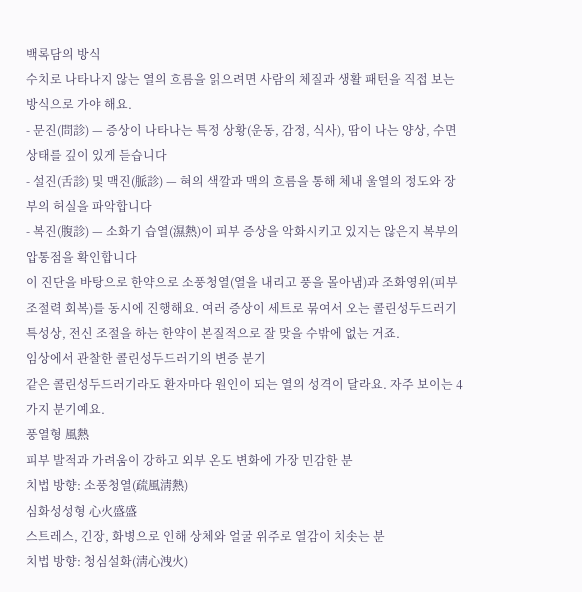백록담의 방식
수치로 나타나지 않는 열의 흐름을 읽으려면 사람의 체질과 생활 패턴을 직접 보는 방식으로 가야 해요.
- 문진(問診) — 증상이 나타나는 특정 상황(운동, 감정, 식사), 땀이 나는 양상, 수면 상태를 깊이 있게 듣습니다
- 설진(舌診) 및 맥진(脈診) — 혀의 색깔과 맥의 흐름을 통해 체내 울열의 정도와 장부의 허실을 파악합니다
- 복진(腹診) — 소화기 습열(濕熱)이 피부 증상을 악화시키고 있지는 않은지 복부의 압통점을 확인합니다
이 진단을 바탕으로 한약으로 소풍청열(열을 내리고 풍을 몰아냄)과 조화영위(피부 조절력 회복)를 동시에 진행해요. 여러 증상이 세트로 묶여서 오는 콜린성두드러기 특성상, 전신 조절을 하는 한약이 본질적으로 잘 맞을 수밖에 없는 거죠.
임상에서 관찰한 콜린성두드러기의 변증 분기
같은 콜린성두드러기라도 환자마다 원인이 되는 열의 성격이 달라요. 자주 보이는 4가지 분기예요.
풍열형 風熱
피부 발적과 가려움이 강하고 외부 온도 변화에 가장 민감한 분
치법 방향: 소풍청열(疏風淸熱)
심화성성형 心火盛盛
스트레스, 긴장, 화병으로 인해 상체와 얼굴 위주로 열감이 치솟는 분
치법 방향: 청심설화(淸心洩火)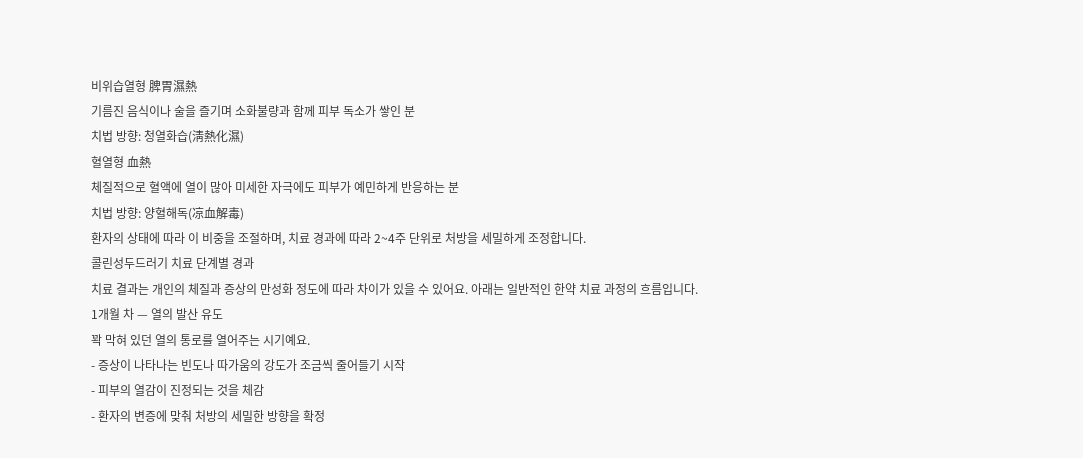비위습열형 脾胃濕熱
기름진 음식이나 술을 즐기며 소화불량과 함께 피부 독소가 쌓인 분
치법 방향: 청열화습(淸熱化濕)
혈열형 血熱
체질적으로 혈액에 열이 많아 미세한 자극에도 피부가 예민하게 반응하는 분
치법 방향: 양혈해독(凉血解毒)
환자의 상태에 따라 이 비중을 조절하며, 치료 경과에 따라 2~4주 단위로 처방을 세밀하게 조정합니다.
콜린성두드러기 치료 단계별 경과
치료 결과는 개인의 체질과 증상의 만성화 정도에 따라 차이가 있을 수 있어요. 아래는 일반적인 한약 치료 과정의 흐름입니다.
1개월 차 — 열의 발산 유도
꽉 막혀 있던 열의 통로를 열어주는 시기예요.
- 증상이 나타나는 빈도나 따가움의 강도가 조금씩 줄어들기 시작
- 피부의 열감이 진정되는 것을 체감
- 환자의 변증에 맞춰 처방의 세밀한 방향을 확정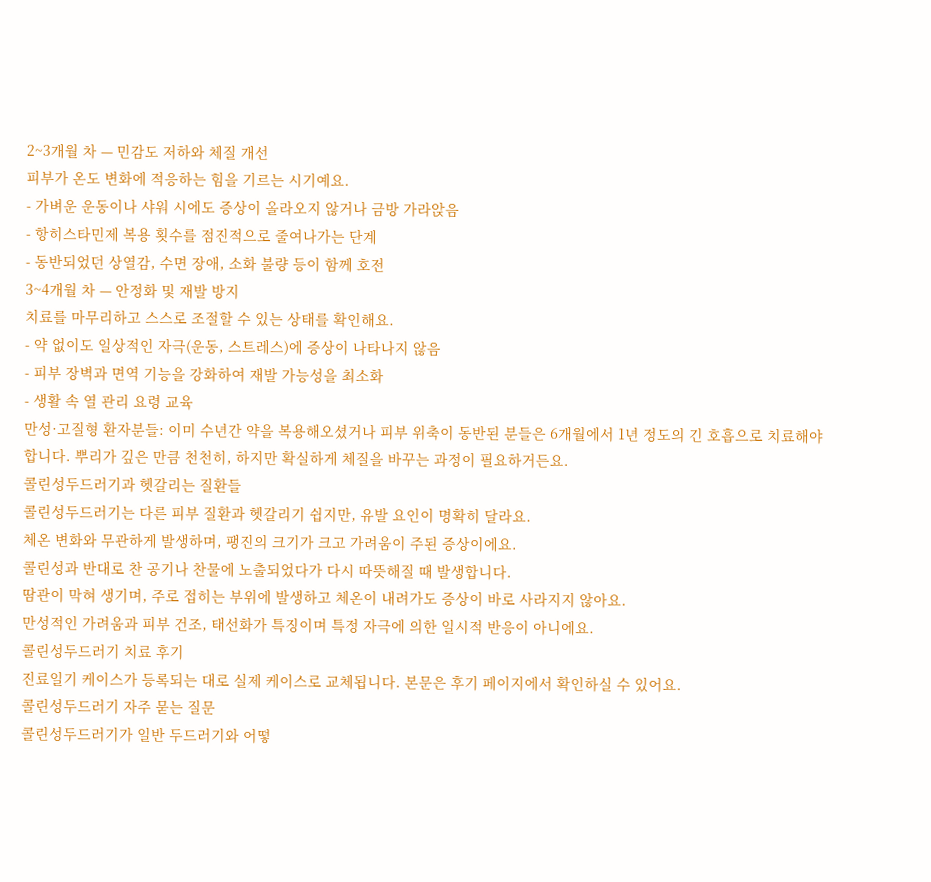2~3개월 차 — 민감도 저하와 체질 개선
피부가 온도 변화에 적응하는 힘을 기르는 시기예요.
- 가벼운 운동이나 샤워 시에도 증상이 올라오지 않거나 금방 가라앉음
- 항히스타민제 복용 횟수를 점진적으로 줄여나가는 단계
- 동반되었던 상열감, 수면 장애, 소화 불량 등이 함께 호전
3~4개월 차 — 안정화 및 재발 방지
치료를 마무리하고 스스로 조절할 수 있는 상태를 확인해요.
- 약 없이도 일상적인 자극(운동, 스트레스)에 증상이 나타나지 않음
- 피부 장벽과 면역 기능을 강화하여 재발 가능성을 최소화
- 생활 속 열 관리 요령 교육
만성·고질형 환자분들: 이미 수년간 약을 복용해오셨거나 피부 위축이 동반된 분들은 6개월에서 1년 정도의 긴 호흡으로 치료해야 합니다. 뿌리가 깊은 만큼 천천히, 하지만 확실하게 체질을 바꾸는 과정이 필요하거든요.
콜린성두드러기과 헷갈리는 질환들
콜린성두드러기는 다른 피부 질환과 헷갈리기 쉽지만, 유발 요인이 명확히 달라요.
체온 변화와 무관하게 발생하며, 팽진의 크기가 크고 가려움이 주된 증상이에요.
콜린성과 반대로 찬 공기나 찬물에 노출되었다가 다시 따뜻해질 때 발생합니다.
땀관이 막혀 생기며, 주로 접히는 부위에 발생하고 체온이 내려가도 증상이 바로 사라지지 않아요.
만성적인 가려움과 피부 건조, 태선화가 특징이며 특정 자극에 의한 일시적 반응이 아니에요.
콜린성두드러기 치료 후기
진료일기 케이스가 등록되는 대로 실제 케이스로 교체됩니다. 본문은 후기 페이지에서 확인하실 수 있어요.
콜린성두드러기 자주 묻는 질문
콜린성두드러기가 일반 두드러기와 어떻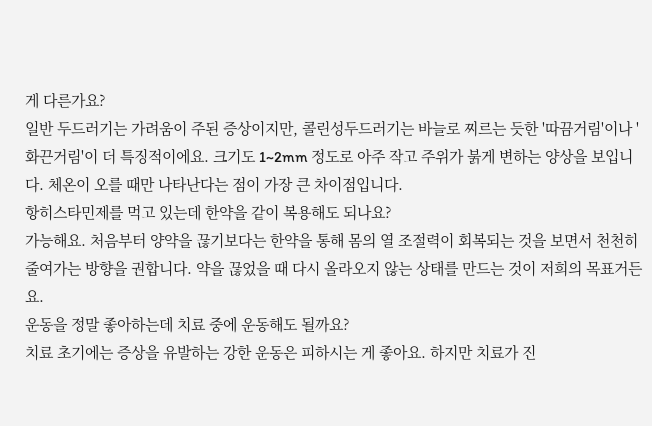게 다른가요?
일반 두드러기는 가려움이 주된 증상이지만, 콜린성두드러기는 바늘로 찌르는 듯한 '따끔거림'이나 '화끈거림'이 더 특징적이에요. 크기도 1~2mm 정도로 아주 작고 주위가 붉게 변하는 양상을 보입니다. 체온이 오를 때만 나타난다는 점이 가장 큰 차이점입니다.
항히스타민제를 먹고 있는데 한약을 같이 복용해도 되나요?
가능해요. 처음부터 양약을 끊기보다는 한약을 통해 몸의 열 조절력이 회복되는 것을 보면서 천천히 줄여가는 방향을 권합니다. 약을 끊었을 때 다시 올라오지 않는 상태를 만드는 것이 저희의 목표거든요.
운동을 정말 좋아하는데 치료 중에 운동해도 될까요?
치료 초기에는 증상을 유발하는 강한 운동은 피하시는 게 좋아요. 하지만 치료가 진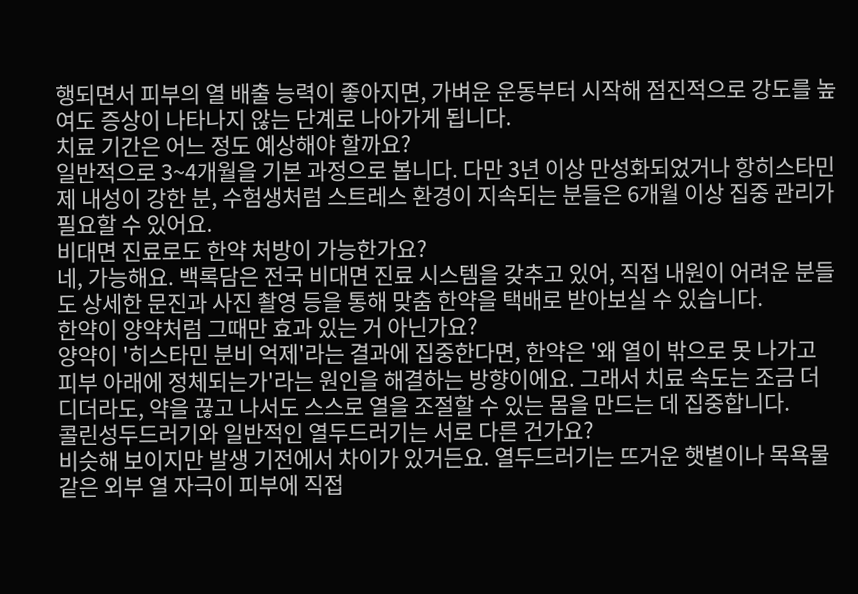행되면서 피부의 열 배출 능력이 좋아지면, 가벼운 운동부터 시작해 점진적으로 강도를 높여도 증상이 나타나지 않는 단계로 나아가게 됩니다.
치료 기간은 어느 정도 예상해야 할까요?
일반적으로 3~4개월을 기본 과정으로 봅니다. 다만 3년 이상 만성화되었거나 항히스타민제 내성이 강한 분, 수험생처럼 스트레스 환경이 지속되는 분들은 6개월 이상 집중 관리가 필요할 수 있어요.
비대면 진료로도 한약 처방이 가능한가요?
네, 가능해요. 백록담은 전국 비대면 진료 시스템을 갖추고 있어, 직접 내원이 어려운 분들도 상세한 문진과 사진 촬영 등을 통해 맞춤 한약을 택배로 받아보실 수 있습니다.
한약이 양약처럼 그때만 효과 있는 거 아닌가요?
양약이 '히스타민 분비 억제'라는 결과에 집중한다면, 한약은 '왜 열이 밖으로 못 나가고 피부 아래에 정체되는가'라는 원인을 해결하는 방향이에요. 그래서 치료 속도는 조금 더디더라도, 약을 끊고 나서도 스스로 열을 조절할 수 있는 몸을 만드는 데 집중합니다.
콜린성두드러기와 일반적인 열두드러기는 서로 다른 건가요?
비슷해 보이지만 발생 기전에서 차이가 있거든요. 열두드러기는 뜨거운 햇볕이나 목욕물 같은 외부 열 자극이 피부에 직접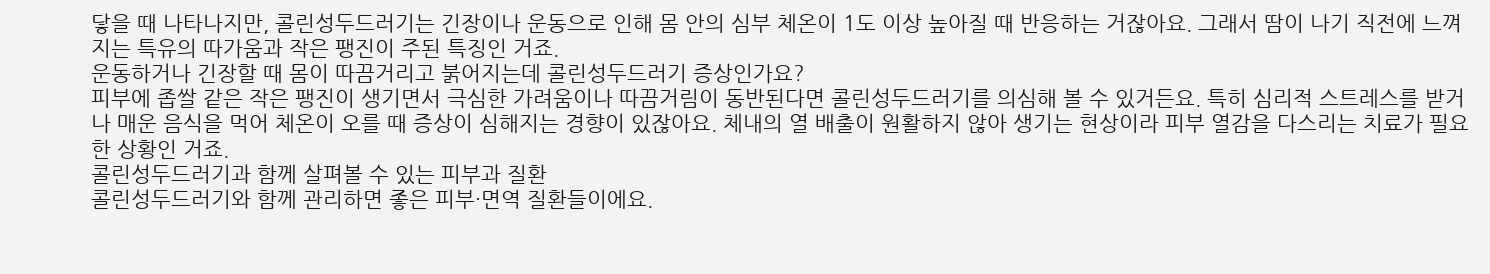닿을 때 나타나지만, 콜린성두드러기는 긴장이나 운동으로 인해 몸 안의 심부 체온이 1도 이상 높아질 때 반응하는 거잖아요. 그래서 땀이 나기 직전에 느껴지는 특유의 따가움과 작은 팽진이 주된 특징인 거죠.
운동하거나 긴장할 때 몸이 따끔거리고 붉어지는데 콜린성두드러기 증상인가요?
피부에 좁쌀 같은 작은 팽진이 생기면서 극심한 가려움이나 따끔거림이 동반된다면 콜린성두드러기를 의심해 볼 수 있거든요. 특히 심리적 스트레스를 받거나 매운 음식을 먹어 체온이 오를 때 증상이 심해지는 경향이 있잖아요. 체내의 열 배출이 원활하지 않아 생기는 현상이라 피부 열감을 다스리는 치료가 필요한 상황인 거죠.
콜린성두드러기과 함께 살펴볼 수 있는 피부과 질환
콜린성두드러기와 함께 관리하면 좋은 피부·면역 질환들이에요.